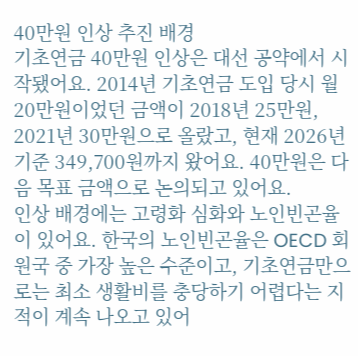40만원 인상 추진 배경
기초연금 40만원 인상은 대선 공약에서 시작됐어요. 2014년 기초연금 도입 당시 월 20만원이었던 금액이 2018년 25만원, 2021년 30만원으로 올랐고, 현재 2026년 기준 349,700원까지 왔어요. 40만원은 다음 목표 금액으로 논의되고 있어요.
인상 배경에는 고령화 심화와 노인빈곤율이 있어요. 한국의 노인빈곤율은 OECD 회원국 중 가장 높은 수준이고, 기초연금만으로는 최소 생활비를 충당하기 어렵다는 지적이 계속 나오고 있어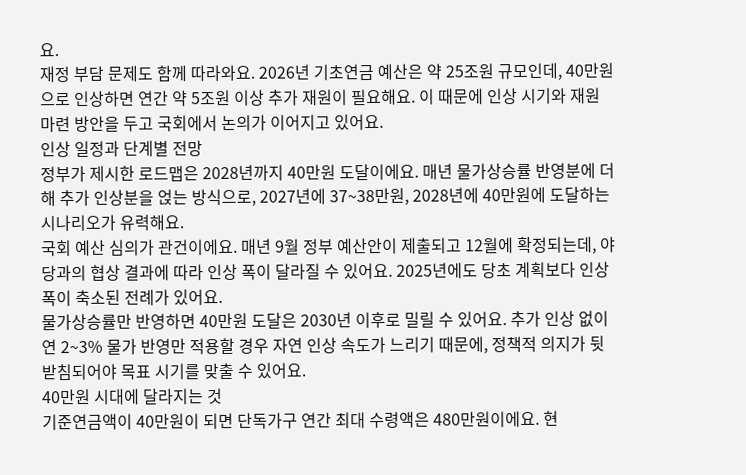요.
재정 부담 문제도 함께 따라와요. 2026년 기초연금 예산은 약 25조원 규모인데, 40만원으로 인상하면 연간 약 5조원 이상 추가 재원이 필요해요. 이 때문에 인상 시기와 재원 마련 방안을 두고 국회에서 논의가 이어지고 있어요.
인상 일정과 단계별 전망
정부가 제시한 로드맵은 2028년까지 40만원 도달이에요. 매년 물가상승률 반영분에 더해 추가 인상분을 얹는 방식으로, 2027년에 37~38만원, 2028년에 40만원에 도달하는 시나리오가 유력해요.
국회 예산 심의가 관건이에요. 매년 9월 정부 예산안이 제출되고 12월에 확정되는데, 야당과의 협상 결과에 따라 인상 폭이 달라질 수 있어요. 2025년에도 당초 계획보다 인상 폭이 축소된 전례가 있어요.
물가상승률만 반영하면 40만원 도달은 2030년 이후로 밀릴 수 있어요. 추가 인상 없이 연 2~3% 물가 반영만 적용할 경우 자연 인상 속도가 느리기 때문에, 정책적 의지가 뒷받침되어야 목표 시기를 맞출 수 있어요.
40만원 시대에 달라지는 것
기준연금액이 40만원이 되면 단독가구 연간 최대 수령액은 480만원이에요. 현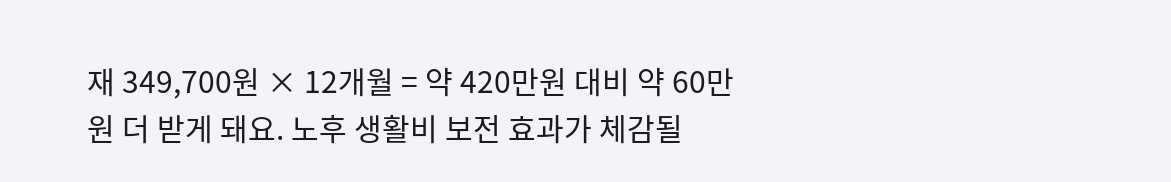재 349,700원 × 12개월 = 약 420만원 대비 약 60만원 더 받게 돼요. 노후 생활비 보전 효과가 체감될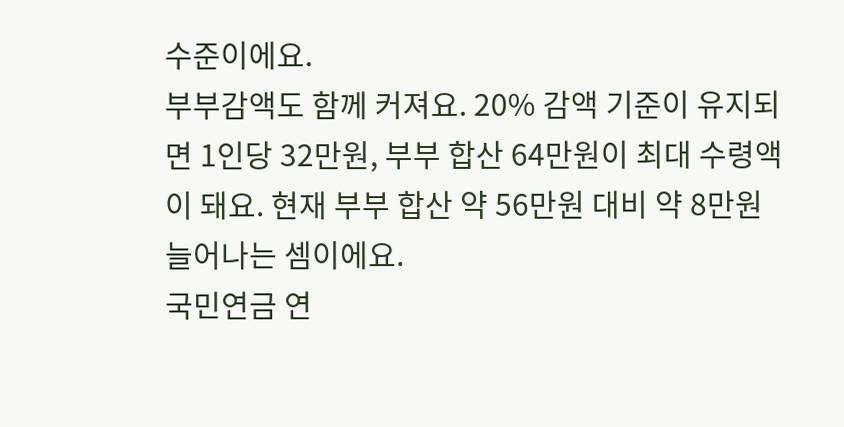수준이에요.
부부감액도 함께 커져요. 20% 감액 기준이 유지되면 1인당 32만원, 부부 합산 64만원이 최대 수령액이 돼요. 현재 부부 합산 약 56만원 대비 약 8만원 늘어나는 셈이에요.
국민연금 연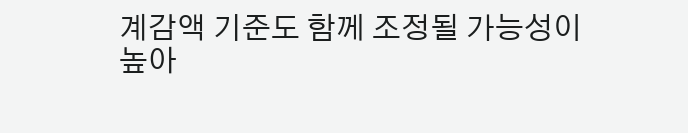계감액 기준도 함께 조정될 가능성이 높아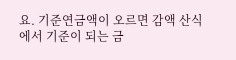요. 기준연금액이 오르면 감액 산식에서 기준이 되는 금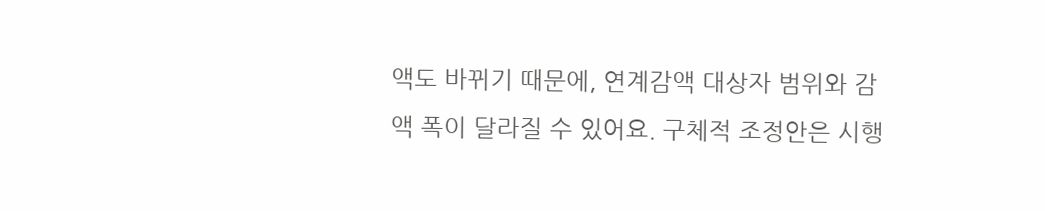액도 바뀌기 때문에, 연계감액 대상자 범위와 감액 폭이 달라질 수 있어요. 구체적 조정안은 시행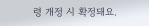령 개정 시 확정돼요.